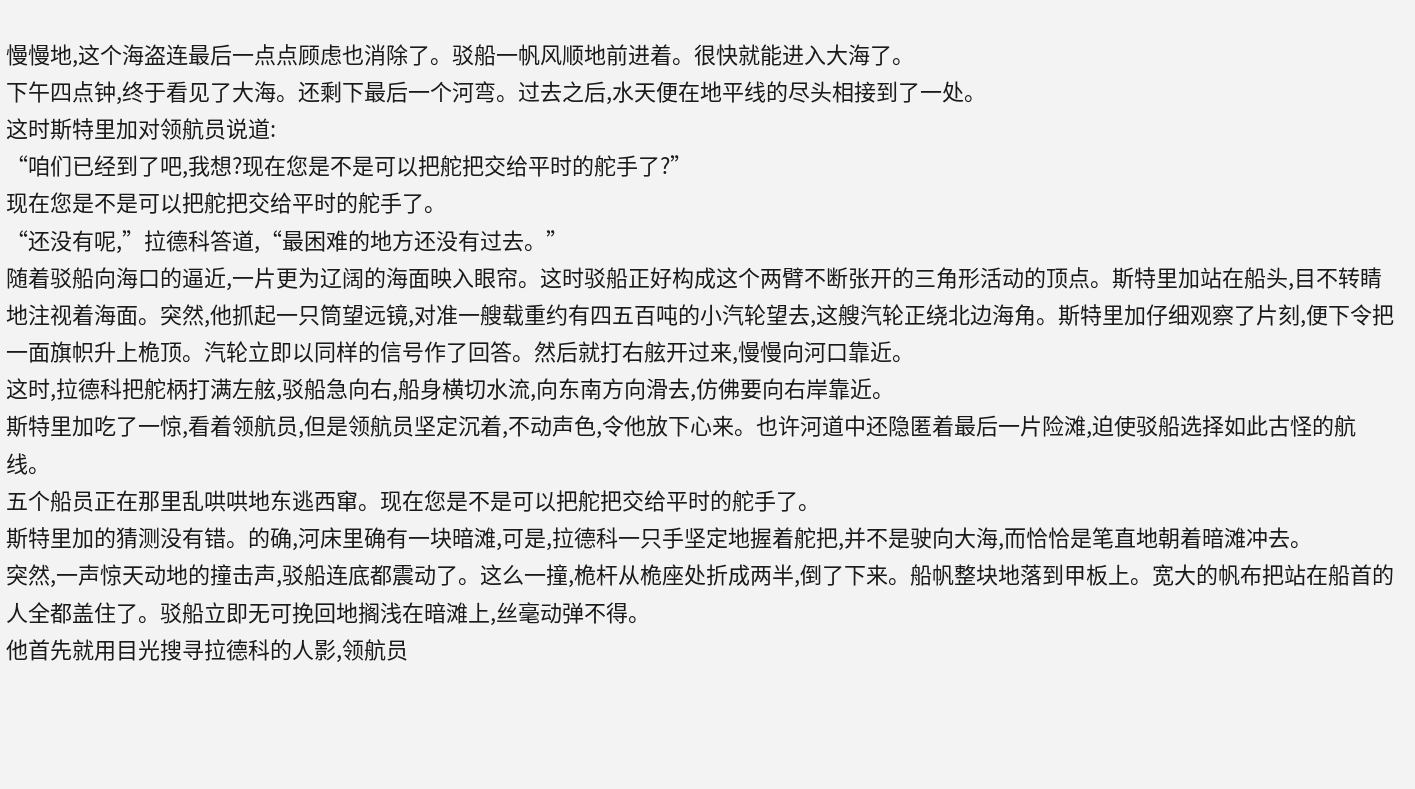慢慢地,这个海盗连最后一点点顾虑也消除了。驳船一帆风顺地前进着。很快就能进入大海了。
下午四点钟,终于看见了大海。还剩下最后一个河弯。过去之后,水天便在地平线的尽头相接到了一处。
这时斯特里加对领航员说道:
“咱们已经到了吧,我想?现在您是不是可以把舵把交给平时的舵手了?”
现在您是不是可以把舵把交给平时的舵手了。
“还没有呢,”拉德科答道,“最困难的地方还没有过去。”
随着驳船向海口的逼近,一片更为辽阔的海面映入眼帘。这时驳船正好构成这个两臂不断张开的三角形活动的顶点。斯特里加站在船头,目不转睛地注视着海面。突然,他抓起一只筒望远镜,对准一艘载重约有四五百吨的小汽轮望去,这艘汽轮正绕北边海角。斯特里加仔细观察了片刻,便下令把一面旗帜升上桅顶。汽轮立即以同样的信号作了回答。然后就打右舷开过来,慢慢向河口靠近。
这时,拉德科把舵柄打满左舷,驳船急向右,船身横切水流,向东南方向滑去,仿佛要向右岸靠近。
斯特里加吃了一惊,看着领航员,但是领航员坚定沉着,不动声色,令他放下心来。也许河道中还隐匿着最后一片险滩,迫使驳船选择如此古怪的航线。
五个船员正在那里乱哄哄地东逃西窜。现在您是不是可以把舵把交给平时的舵手了。
斯特里加的猜测没有错。的确,河床里确有一块暗滩,可是,拉德科一只手坚定地握着舵把,并不是驶向大海,而恰恰是笔直地朝着暗滩冲去。
突然,一声惊天动地的撞击声,驳船连底都震动了。这么一撞,桅杆从桅座处折成两半,倒了下来。船帆整块地落到甲板上。宽大的帆布把站在船首的人全都盖住了。驳船立即无可挽回地搁浅在暗滩上,丝毫动弹不得。
他首先就用目光搜寻拉德科的人影,领航员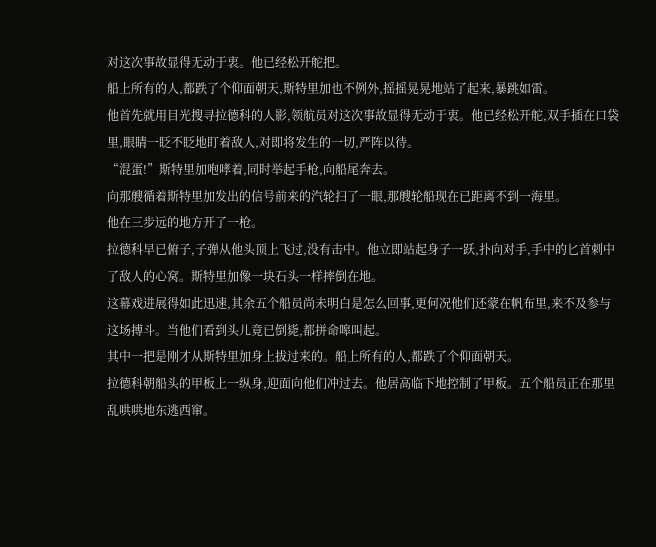对这次事故显得无动于衷。他已经松开舵把。
船上所有的人,都跌了个仰面朝天,斯特里加也不例外,摇摇晃晃地站了起来,暴跳如雷。
他首先就用目光搜寻拉德科的人影,领航员对这次事故显得无动于衷。他已经松开舵,双手插在口袋里,眼睛一眨不眨地盯着敌人,对即将发生的一切,严阵以待。
“混蛋!”斯特里加咆哮着,同时举起手枪,向船尾奔去。
向那艘循着斯特里加发出的信号前来的汽轮扫了一眼,那艘轮船现在已距离不到一海里。
他在三步远的地方开了一枪。
拉德科早已俯子,子弹从他头顶上飞过,没有击中。他立即站起身子一跃,扑向对手,手中的匕首刺中了敌人的心窝。斯特里加像一块石头一样摔倒在地。
这幕戏进展得如此迅速,其余五个船员尚未明白是怎么回事,更何况他们还蒙在帆布里,来不及参与这场搏斗。当他们看到头儿竟已倒毙,都拼命嗥叫起。
其中一把是刚才从斯特里加身上拔过来的。船上所有的人,都跌了个仰面朝天。
拉德科朝船头的甲板上一纵身,迎面向他们冲过去。他居高临下地控制了甲板。五个船员正在那里乱哄哄地东逃西窜。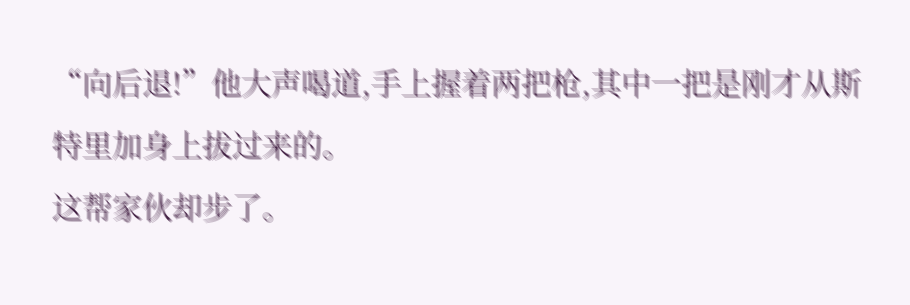“向后退!”他大声喝道,手上握着两把枪,其中一把是刚才从斯特里加身上拔过来的。
这帮家伙却步了。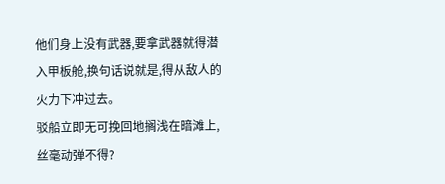他们身上没有武器,要拿武器就得潜入甲板舱,换句话说就是,得从敌人的火力下冲过去。
驳船立即无可挽回地搁浅在暗滩上,丝毫动弹不得?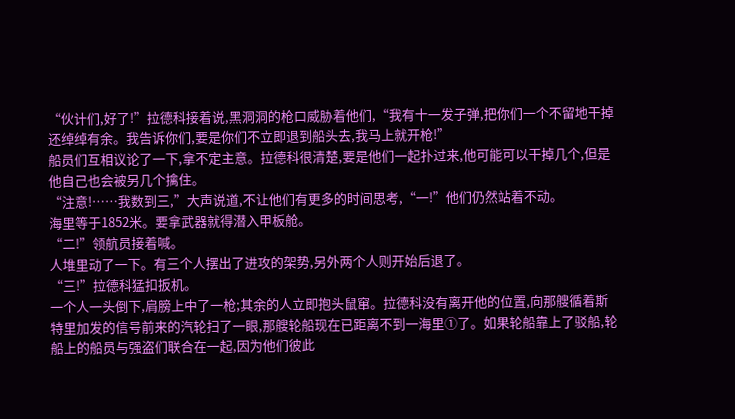“伙计们,好了!”拉德科接着说,黑洞洞的枪口威胁着他们,“我有十一发子弹,把你们一个不留地干掉还绰绰有余。我告诉你们,要是你们不立即退到船头去,我马上就开枪!”
船员们互相议论了一下,拿不定主意。拉德科很清楚,要是他们一起扑过来,他可能可以干掉几个,但是他自己也会被另几个擒住。
“注意!……我数到三,”大声说道,不让他们有更多的时间思考,“一!”他们仍然站着不动。
海里等于1852米。要拿武器就得潜入甲板舱。
“二!”领航员接着喊。
人堆里动了一下。有三个人摆出了进攻的架势,另外两个人则开始后退了。
“三!”拉德科猛扣扳机。
一个人一头倒下,肩膀上中了一枪;其余的人立即抱头鼠窜。拉德科没有离开他的位置,向那艘循着斯特里加发的信号前来的汽轮扫了一眼,那艘轮船现在已距离不到一海里①了。如果轮船靠上了驳船,轮船上的船员与强盗们联合在一起,因为他们彼此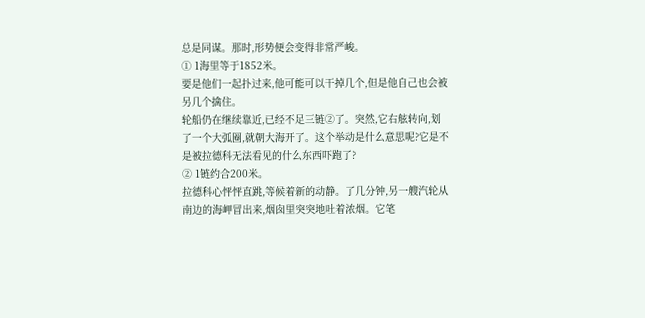总是同谋。那时,形势便会变得非常严峻。
① 1海里等于1852米。
要是他们一起扑过来,他可能可以干掉几个,但是他自己也会被另几个擒住。
轮船仍在继续靠近,已经不足三链②了。突然,它右舷转向,划了一个大弧圈,就朝大海开了。这个举动是什么意思呢?它是不是被拉德科无法看见的什么东西吓跑了?
② 1链约合200米。
拉德科心怦怦直跳,等候着新的动静。了几分钟,另一艘汽轮从南边的海岬冒出来,烟囱里突突地吐着浓烟。它笔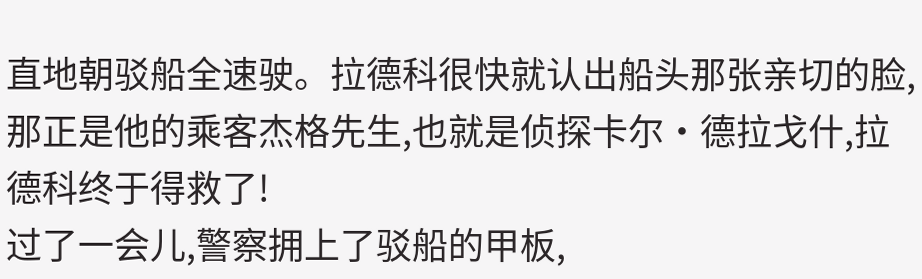直地朝驳船全速驶。拉德科很快就认出船头那张亲切的脸,那正是他的乘客杰格先生,也就是侦探卡尔·德拉戈什,拉德科终于得救了!
过了一会儿,警察拥上了驳船的甲板,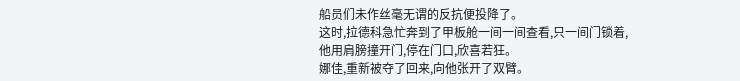船员们未作丝毫无谓的反抗便投降了。
这时,拉德科急忙奔到了甲板舱一间一间查看,只一间门锁着,他用肩膀撞开门,停在门口,欣喜若狂。
娜佳,重新被夺了回来,向他张开了双臂。